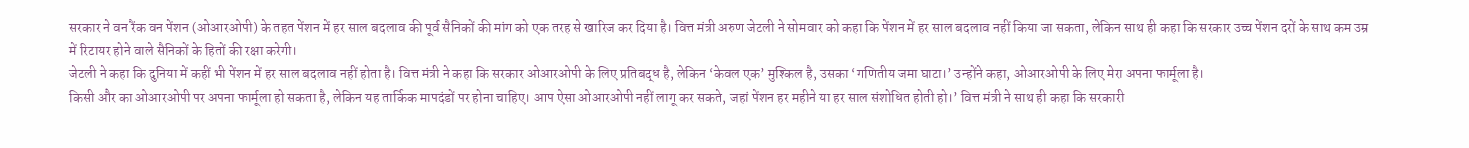सरकार ने वन रैंक वन पेंशन (ओआरओपी) के तहत पेंशन में हर साल बदलाव की पूर्व सैनिकों की मांग को एक तरह से खारिज कर दिया है। वित्त मंत्री अरुण जेटली ने सोमवार को कहा कि पेंशन में हर साल बदलाव नहीं किया जा सकता, लेकिन साथ ही कहा कि सरकार उच्च पेंशन दरों के साथ कम उम्र में रिटायर होने वाले सैनिकों के हितों की रक्षा करेगी।
जेटली ने कहा कि दुनिया में कहीं भी पेंशन में हर साल बदलाव नहीं होता है। वित्त मंत्री ने कहा कि सरकार ओआरओपी के लिए प्रतिबद्ध है, लेकिन ‘केवल एक’ मुश्किल है, उसका ‘गणितीय जमा घाटा।’ उन्होंने कहा, ओआरओपी के लिए मेरा अपना फार्मूला है।
किसी और का ओआरओपी पर अपना फार्मूला हो सकता है, लेकिन यह तार्किक मापदंडों पर होना चाहिए। आप ऐसा ओआरओपी नहीं लागू कर सकते, जहां पेंशन हर महीने या हर साल संशोधित होती हो।’ वित्त मंत्री ने साथ ही कहा कि सरकारी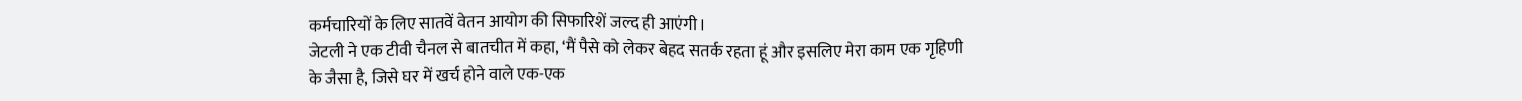कर्मचारियों के लिए सातवें वेतन आयोग की सिफारिशें जल्द ही आएंगी।
जेटली ने एक टीवी चैनल से बातचीत में कहा, ‘मैं पैसे को लेकर बेहद सतर्क रहता हूं और इसलिए मेरा काम एक गृहिणी के जैसा है, जिसे घर में खर्च होने वाले एक-एक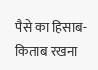पैसे का हिसाब-किताब रखना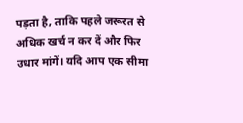पड़ता है, ताकि पहले जरूरत से अधिक खर्च न कर दें और फिर उधार मांगें। यदि आप एक सीमा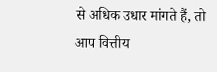से अधिक उधार मांगते हैं, तो आप वित्तीय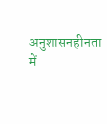अनुशासनहीनता में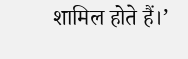शामिल होते हैं।’